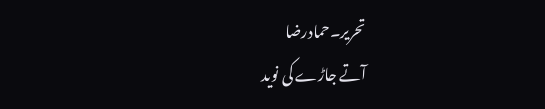تحریر۔حمادرضا
آتے جاڑے کی نوید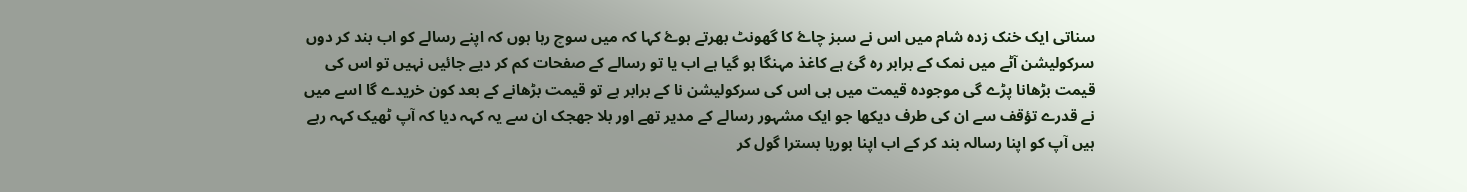سناتی ایک خنک زدہ شام میں اس نے سبز چاۓ کا گھونٹ بھرتے ہوۓ کہا کہ میں سوچ رہا ہوں کہ اپنے رسالے کو اب بند کر دوں سرکولیشن آٹے میں نمک کے برابر رہ گئ ہے کاغذ مہنگا ہو گیا ہے اب یا تو رسالے کے صفحات کم کر دیے جائیں نہیں تو اس کی قیمت بڑھانا پڑے گی موجودہ قیمت میں ہی اس کی سرکولیشن نا کے برابر ہے تو قیمت بڑھانے کے بعد کون خریدے گا اسے میں نے قدرے تؤقف سے ان کی طرف دیکھا جو ایک مشہور رسالے کے مدیر تھے اور بلا جھجک ان سے یہ کہہ دیا کہ آپ ٹھیک کہہ رہے ہیں آپ کو اپنا رسالہ بند کر کے اب اپنا بوریا بسترا گول کر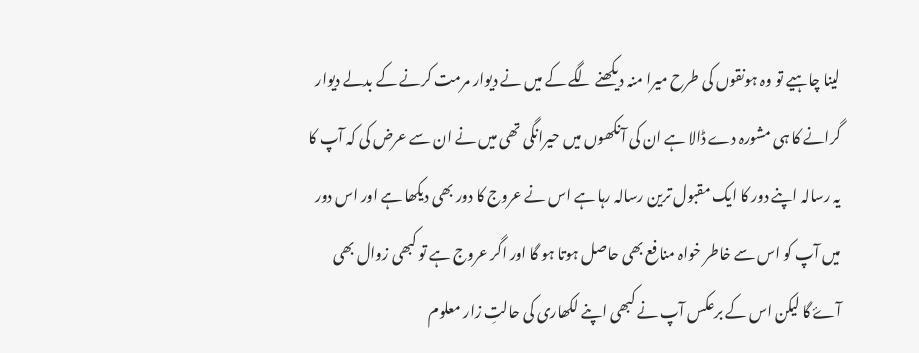لینا چاہیے تو وہ ہونقوں کی طرح میرا منہ دیکھنے لگے کے میں نے دیوار مرمت کرنے کے بدلے دیوار گرانے کا ہی مشورہ دے ڈالا ہے ان کی آنکھوں میں حیرانگی تھی میں نے ان سے عرض کی کہ آپ کا یہ رسالہ اپنے دور کا ایک مقبول ترین رسالہ رہا ہے اس نے عروج کا دور بھی دیکھا ہے اور اس دور میں آپ کو اس سے خاطر خواہ منافع بھی حاصل ہوتا ہو گا اور اگر عروج ہے تو کبھی زوال بھی آۓ گا لیکن اس کے برعکس آپ نے کبھی اپنے لکھاری کی حالتِ زار معلوم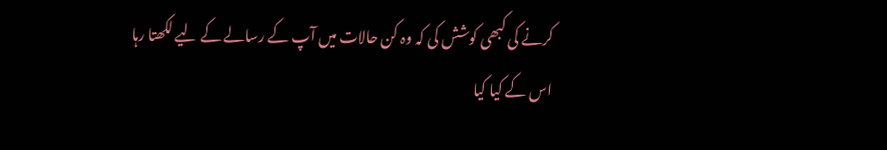کرنے کی کبھی کوشش کی کہ وہ کن حالات میں آپ کے رسالے کے لیے لکھتا رہا اس کے کیا کیا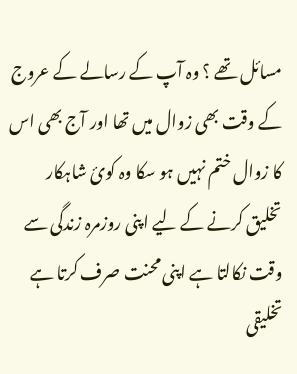مسائل تھے ؟ وہ آپ کے رسالے کے عروج کے وقت بھی زوال میں تھا اور آج بھی اس کا زوال ختم نہیں ہو سکا وہ کوئ شاہکار تخلیق کرنے کے لیے اپنی روزمرہ زندگی سے وقت نکالتا ہے اپنی محنت صرف کرتا ہے تخلیقی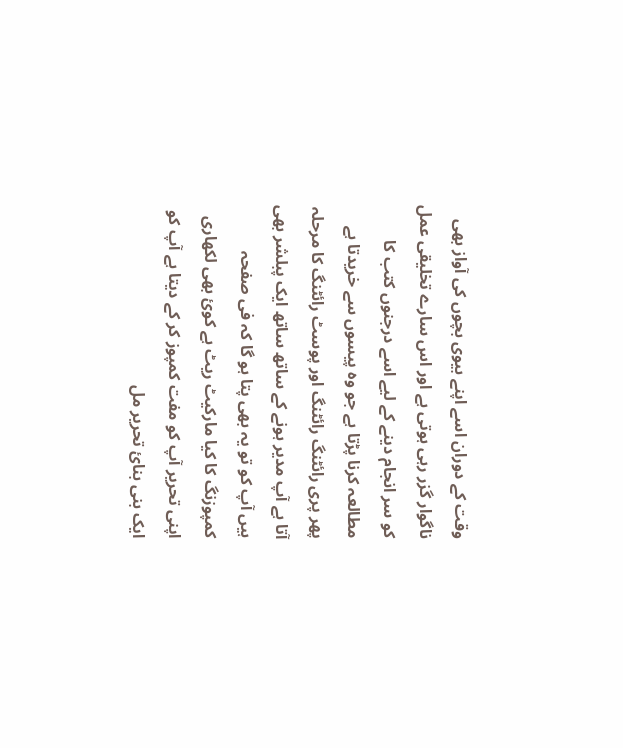وقت کے دوران اسے اپنے بیوی بچوں کی آواز بھی ناگوار گزر رہی ہوتی ہے اور اس سارے تخلیقی عمل کو سر انجام دینے کے لیے اسے درجنوں کتب کا مطالعہ کرنا پڑتا ہے جو وہ پیسوں سے خریدتا ہے پھر پری رائٹنگ رائٹنگ اور پوسٹ رائٹنگ کا مرحلہ آتا ہے آپ مدیر ہونے کے ساتھ ساتھ ایک پبلشر بھی ہیں آپ کو تو یہ بھی پتا ہو گا کہ فی صفحہ کمپوزنگ کا کیا مارکیٹ ریٹ ہے کوئ بھی لکھاری اپنی تحریر آپ کو مفت کمپوز کر کے دیتا ہے آپ کو ایک بنی بنائ تحریر مل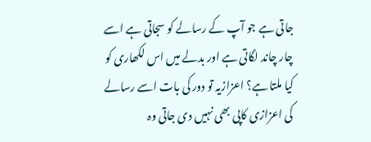جاتی ہے جو آپ کے رسالے کو سجاتی ہے اسے چار چاند لگاتی ہے اور بدلے میں اس لکھاری کو کیا ملتا ہے؟ اعزازیہ تو دور کی بات اسے رسالے کی اعزازی کاپی بھی نہیں دی جاتی وہ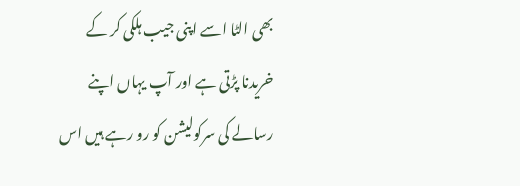بھی الٹا اسے اپنی جیب ہلکی کر کے خریدنا پڑتی ہے اور آپ یہاں اپنے رسالے کی سرکولیشن کو رو رہے ہیں اس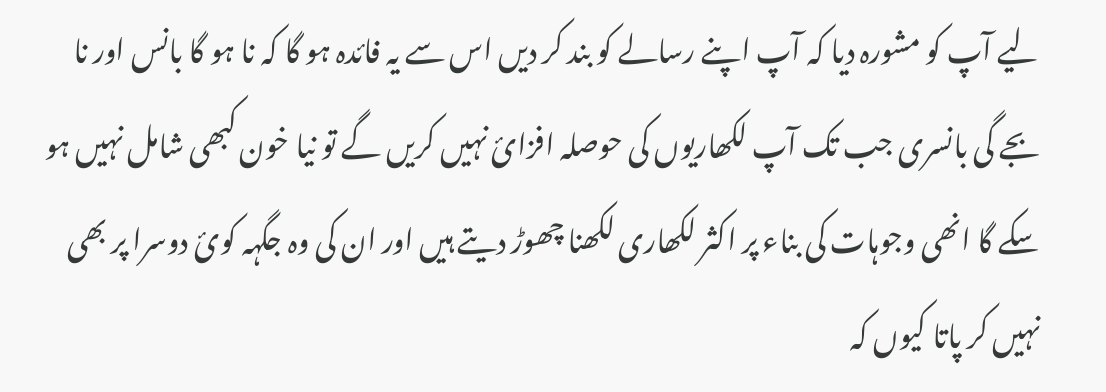لیے آپ کو مشورہ دیا کہ آپ اپنے رسالے کو بند کر دیں اس سے یہ فائدہ ہو گا کہ نا ہو گا بانس اور نا بجے گی بانسری جب تک آپ لکھاریوں کی حوصلہ افزائ نہیں کریں گے تو نیا خون کبھی شامل نہیں ہو سکے گا انھی وجوہات کی بناء پر اکثر لکھاری لکھنا چھوڑ دیتے ہیں اور ان کی وہ جگہہ کوئ دوسرا پر بھی نہیں کر پاتا کیوں کہ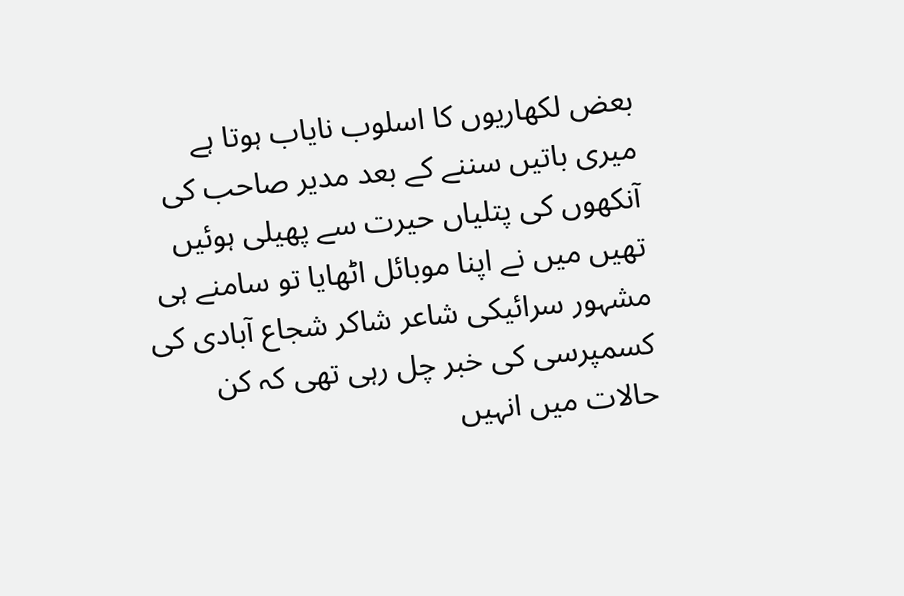بعض لکھاریوں کا اسلوب نایاب ہوتا ہے میری باتیں سننے کے بعد مدیر صاحب کی آنکھوں کی پتلیاں حیرت سے پھیلی ہوئیں تھیں میں نے اپنا موبائل اٹھایا تو سامنے ہی مشہور سرائیکی شاعر شاکر شجاع آبادی کی کسمپرسی کی خبر چل رہی تھی کہ کن حالات میں انہیں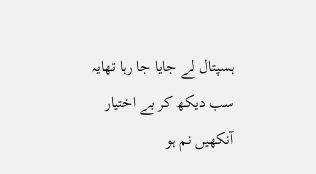ہسپتال لے جایا جا رہا تھایہ سب دیکھ کر بے اختیار آنکھیں نم ہو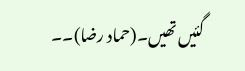گئیں تھیں۔(حماد رضا)۔۔